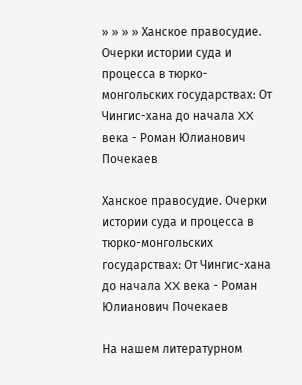» » » » Ханское правосудие. Очерки истории суда и процесса в тюрко-монгольских государствах: От Чингис-хана до начала XX века - Роман Юлианович Почекаев

Ханское правосудие. Очерки истории суда и процесса в тюрко-монгольских государствах: От Чингис-хана до начала XX века - Роман Юлианович Почекаев

На нашем литературном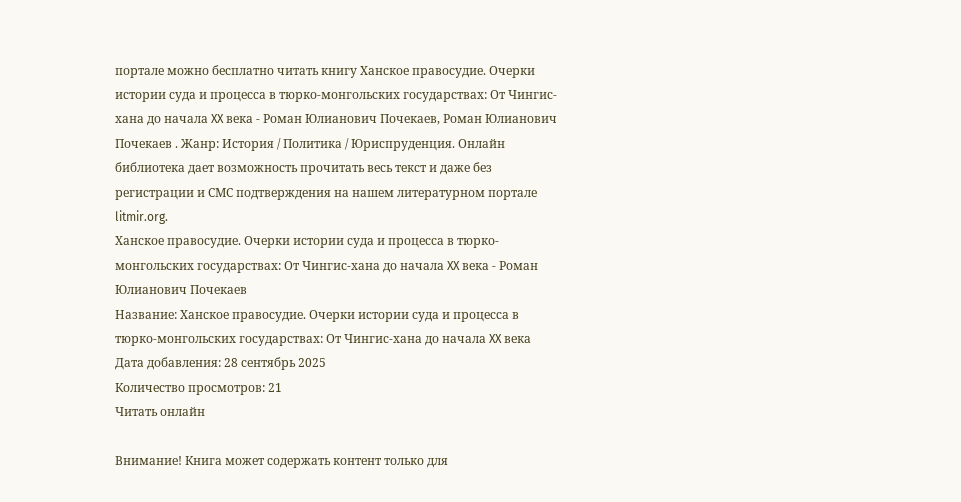портале можно бесплатно читать книгу Ханское правосудие. Очерки истории суда и процесса в тюрко-монгольских государствах: От Чингис-хана до начала XX века - Роман Юлианович Почекаев, Роман Юлианович Почекаев . Жанр: История / Политика / Юриспруденция. Онлайн библиотека дает возможность прочитать весь текст и даже без регистрации и СМС подтверждения на нашем литературном портале litmir.org.
Ханское правосудие. Очерки истории суда и процесса в тюрко-монгольских государствах: От Чингис-хана до начала XX века - Роман Юлианович Почекаев
Название: Ханское правосудие. Очерки истории суда и процесса в тюрко-монгольских государствах: От Чингис-хана до начала XX века
Дата добавления: 28 сентябрь 2025
Количество просмотров: 21
Читать онлайн

Внимание! Книга может содержать контент только для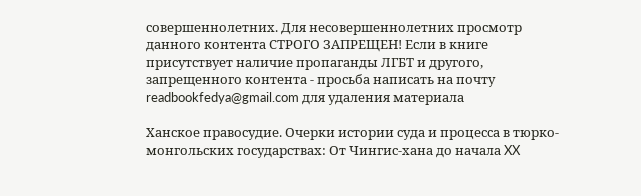совершеннолетних. Для несовершеннолетних просмотр данного контента СТРОГО ЗАПРЕЩЕН! Если в книге присутствует наличие пропаганды ЛГБТ и другого, запрещенного контента - просьба написать на почту readbookfedya@gmail.com для удаления материала

Ханское правосудие. Очерки истории суда и процесса в тюрко-монгольских государствах: От Чингис-хана до начала XX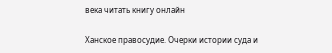века читать книгу онлайн

Ханское правосудие. Очерки истории суда и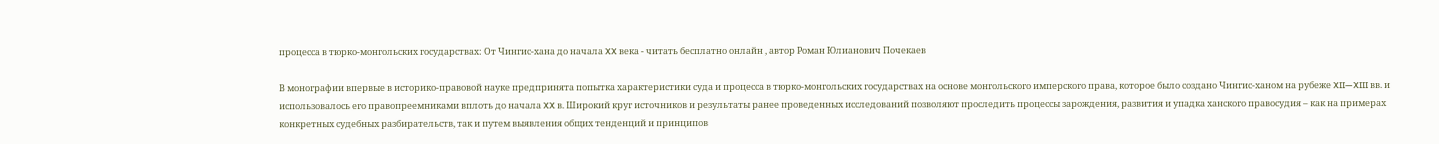процесса в тюрко-монгольских государствах: От Чингис-хана до начала XX века - читать бесплатно онлайн , автор Роман Юлианович Почекаев

В монографии впервые в историко-правовой науке предпринята попытка характеристики суда и процесса в тюрко-монгольских государствах на основе монгольского имперского права, которое было создано Чингис-ханом на рубеже XII—XIII вв. и использовалось его правопреемниками вплоть до начала XX в. Широкий круг источников и результаты ранее проведенных исследований позволяют проследить процессы зарождения, развития и упадка ханского правосудия – как на примерах конкретных судебных разбирательств, так и путем выявления общих тенденций и принципов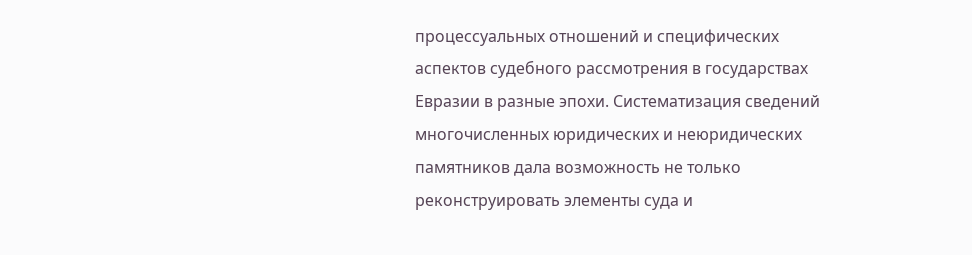процессуальных отношений и специфических аспектов судебного рассмотрения в государствах Евразии в разные эпохи. Систематизация сведений многочисленных юридических и неюридических памятников дала возможность не только реконструировать элементы суда и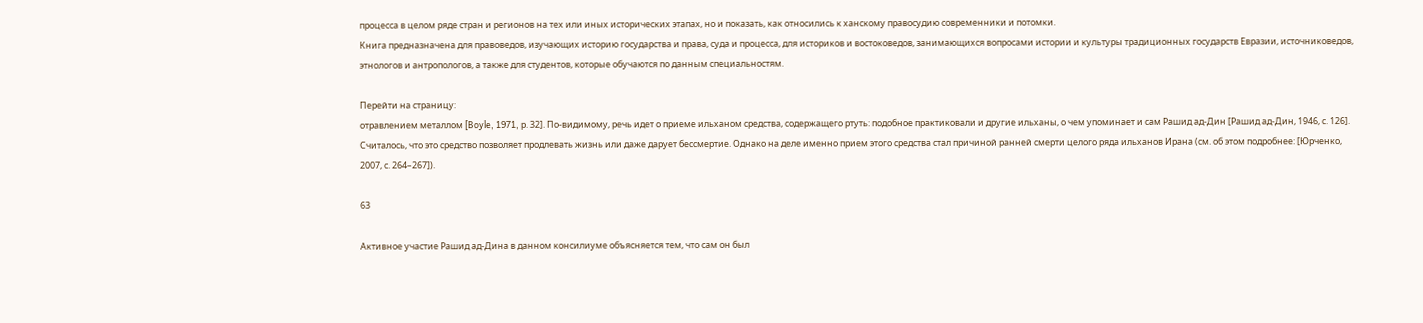процесса в целом ряде стран и регионов на тех или иных исторических этапах, но и показать, как относились к ханскому правосудию современники и потомки.
Книга предназначена для правоведов, изучающих историю государства и права, суда и процесса, для историков и востоковедов, занимающихся вопросами истории и культуры традиционных государств Евразии, источниковедов, этнологов и антропологов, а также для студентов, которые обучаются по данным специальностям.

Перейти на страницу:
отравлением металлом [Boyle, 1971, р. 32]. По-видимому, речь идет о приеме ильханом средства, содержащего ртуть: подобное практиковали и другие ильханы, о чем упоминает и сам Рашид ад-Дин [Рашид ад-Дин, 1946, с. 126]. Считалось, что это средство позволяет продлевать жизнь или даже дарует бессмертие. Однако на деле именно прием этого средства стал причиной ранней смерти целого ряда ильханов Ирана (см. об этом подробнее: [Юрченко, 2007, с. 264–267]).

63

Активное участие Рашид ад-Дина в данном консилиуме объясняется тем, что сам он был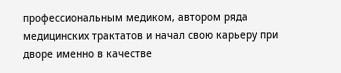профессиональным медиком, автором ряда медицинских трактатов и начал свою карьеру при дворе именно в качестве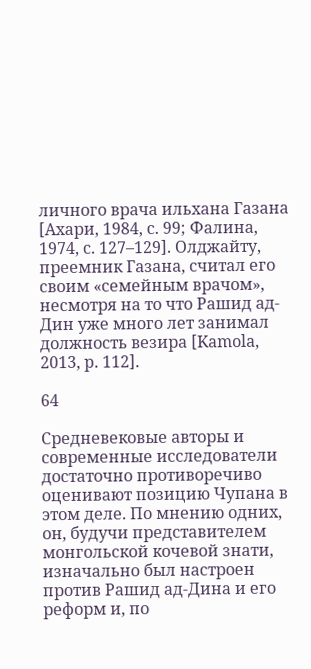личного врача ильхана Газана [Ахари, 1984, с. 99; Фалина, 1974, с. 127–129]. Олджайту, преемник Газана, считал его своим «семейным врачом», несмотря на то что Рашид ад-Дин уже много лет занимал должность везира [Kamola, 2013, p. 112].

64

Средневековые авторы и современные исследователи достаточно противоречиво оценивают позицию Чупана в этом деле. По мнению одних, он, будучи представителем монгольской кочевой знати, изначально был настроен против Рашид ад-Дина и его реформ и, по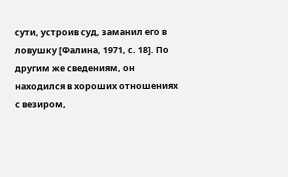сути, устроив суд, заманил его в ловушку [Фалина, 1971, с. 18]. По другим же сведениям, он находился в хороших отношениях с везиром,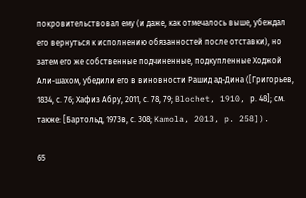покровительствовал ему (и даже, как отмечалось выше, убеждал его вернуться к исполнению обязанностей после отставки), но затем его же собственные подчиненные, подкупленные Ходжой Али-шахом, убедили его в виновности Рашид ад-Дина ([Григорьев, 1834, с. 76; Хафиз Абру, 2011, с. 78, 79; Blochet, 1910, р. 48]; см. также: [Бартольд, 1973в, с. 308; Kamola, 2013, p. 258]).

65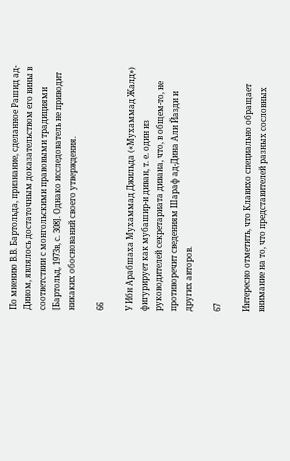По мнению В.В. Бартольда, признание, сделанное Рашид ад-Дином, являлось достаточным доказательством его вины в соответствии с монгольскими правовыми традициями [Бартольд, 1973в, с. 308]. Однако исследователь не приводит никаких обоснований своего утверждения.

66

У Ибн Арабшаха Мухаммад Джильда («Мухаммад Жалд») фигурирует как мубашир-и диван, т. е. один из руководителей секретариата дивана, что, в общем-то, не противоречит сведениям Шараф ад-Дина Али Йазди и других авторов.

67

Интересно отметить, что Клавихо специально обращает внимание на то, что представителей разных сословных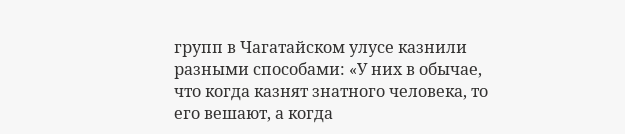групп в Чагатайском улусе казнили разными способами: «У них в обычае, что когда казнят знатного человека, то его вешают, а когда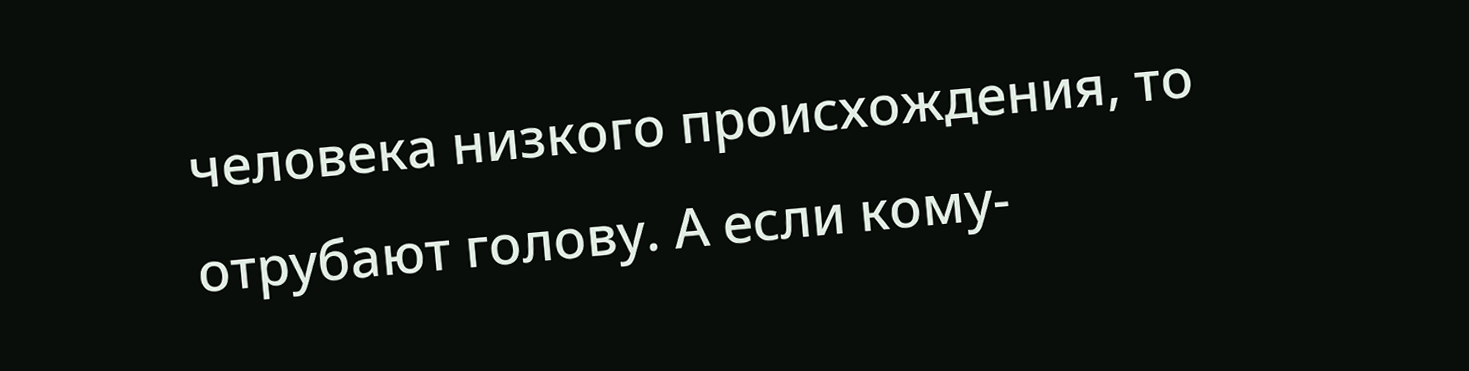человека низкого происхождения, то отрубают голову. А если кому-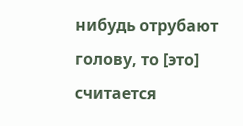нибудь отрубают голову, то [это] считается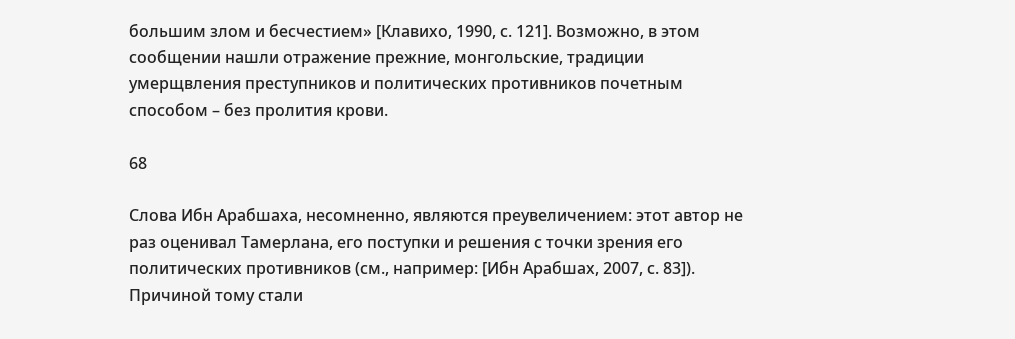большим злом и бесчестием» [Клавихо, 1990, с. 121]. Возможно, в этом сообщении нашли отражение прежние, монгольские, традиции умерщвления преступников и политических противников почетным способом – без пролития крови.

68

Слова Ибн Арабшаха, несомненно, являются преувеличением: этот автор не раз оценивал Тамерлана, его поступки и решения с точки зрения его политических противников (см., например: [Ибн Арабшах, 2007, с. 83]). Причиной тому стали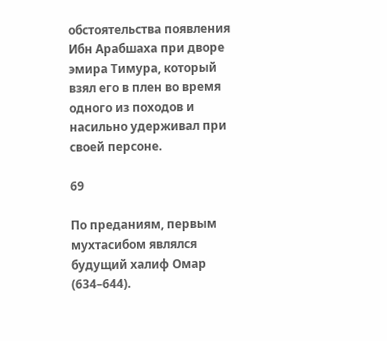обстоятельства появления Ибн Арабшаха при дворе эмира Тимура, который взял его в плен во время одного из походов и насильно удерживал при своей персоне.

69

По преданиям, первым мухтасибом являлся будущий халиф Омар (634–644).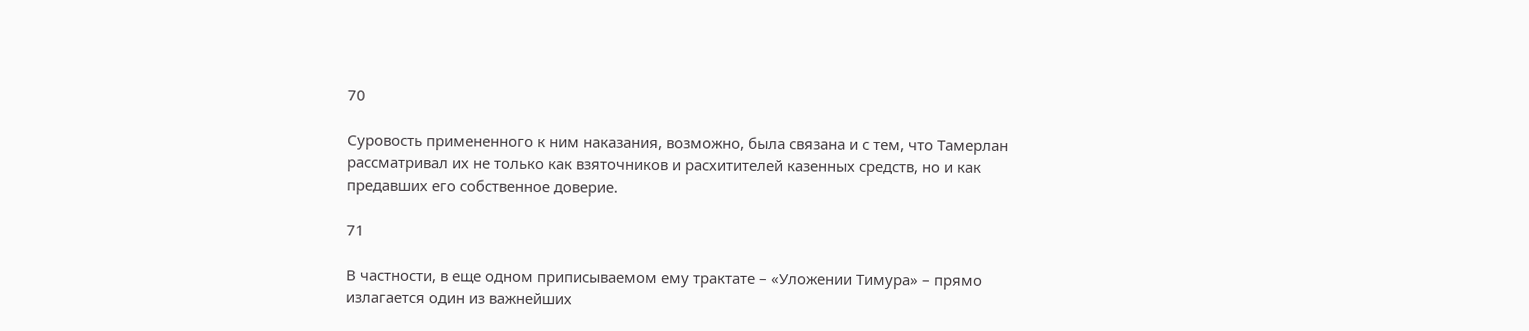70

Суровость примененного к ним наказания, возможно, была связана и с тем, что Тамерлан рассматривал их не только как взяточников и расхитителей казенных средств, но и как предавших его собственное доверие.

71

В частности, в еще одном приписываемом ему трактате – «Уложении Тимура» – прямо излагается один из важнейших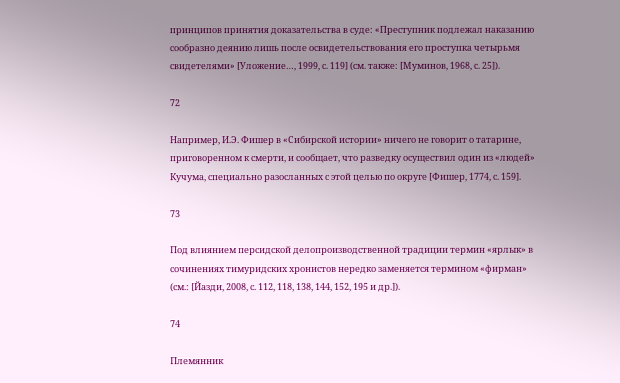принципов принятия доказательства в суде: «Преступник подлежал наказанию сообразно деянию лишь после освидетельствования его проступка четырьмя свидетелями» [Уложение…, 1999, с. 119] (см. также: [Муминов, 1968, с. 25]).

72

Например, И.Э. Фишер в «Сибирской истории» ничего не говорит о татарине, приговоренном к смерти, и сообщает, что разведку осуществил один из «людей» Кучума, специально разосланных с этой целью по округе [Фишер, 1774, с. 159].

73

Под влиянием персидской делопроизводственной традиции термин «ярлык» в сочинениях тимуридских хронистов нередко заменяется термином «фирман» (см.: [Йазди, 2008, с. 112, 118, 138, 144, 152, 195 и др.]).

74

Племянник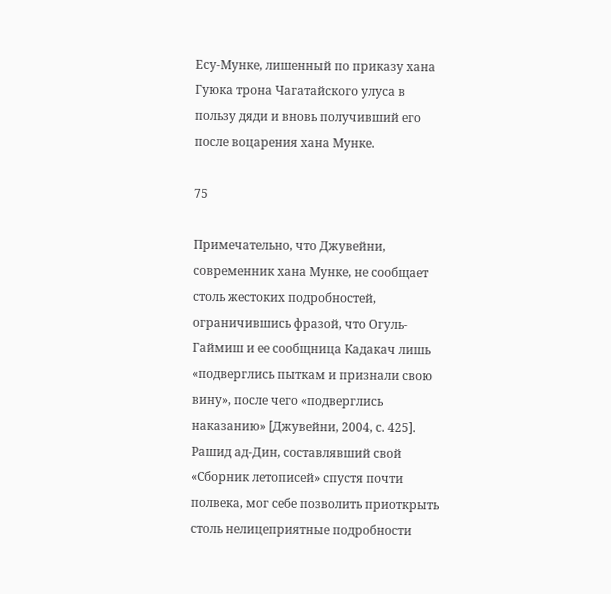Есу-Мунке, лишенный по приказу хана Гуюка трона Чагатайского улуса в пользу дяди и вновь получивший его после воцарения хана Мунке.

75

Примечательно, что Джувейни, современник хана Мунке, не сообщает столь жестоких подробностей, ограничившись фразой, что Огуль-Гаймиш и ее сообщница Кадакач лишь «подверглись пыткам и признали свою вину», после чего «подверглись наказанию» [Джувейни, 2004, с. 425]. Рашид ад-Дин, составлявший свой «Сборник летописей» спустя почти полвека, мог себе позволить приоткрыть столь нелицеприятные подробности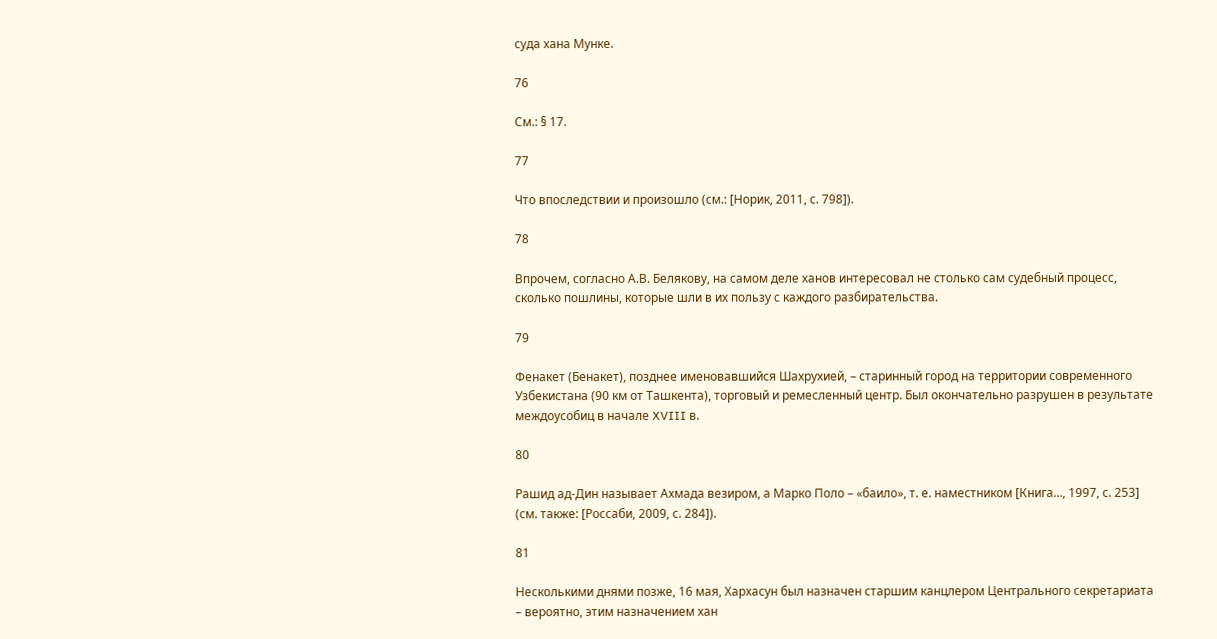суда хана Мунке.

76

См.: § 17.

77

Что впоследствии и произошло (см.: [Норик, 2011, с. 798]).

78

Впрочем, согласно А.В. Белякову, на самом деле ханов интересовал не столько сам судебный процесс, сколько пошлины, которые шли в их пользу с каждого разбирательства.

79

Фенакет (Бенакет), позднее именовавшийся Шахрухией, – старинный город на территории современного Узбекистана (90 км от Ташкента), торговый и ремесленный центр. Был окончательно разрушен в результате междоусобиц в начале XVIII в.

80

Рашид ад-Дин называет Ахмада везиром, а Марко Поло – «баило», т. е. наместником [Книга…, 1997, с. 253] (см. также: [Россаби, 2009, с. 284]).

81

Несколькими днями позже, 16 мая, Хархасун был назначен старшим канцлером Центрального секретариата – вероятно, этим назначением хан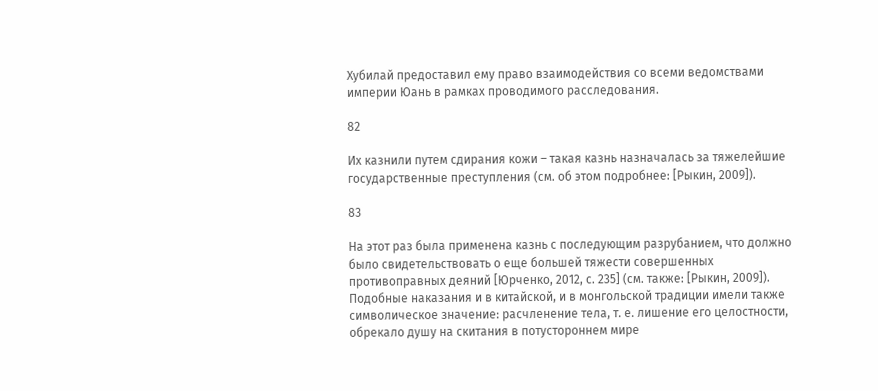Хубилай предоставил ему право взаимодействия со всеми ведомствами империи Юань в рамках проводимого расследования.

82

Их казнили путем сдирания кожи – такая казнь назначалась за тяжелейшие государственные преступления (см. об этом подробнее: [Рыкин, 2009]).

83

На этот раз была применена казнь с последующим разрубанием, что должно было свидетельствовать о еще большей тяжести совершенных противоправных деяний [Юрченко, 2012, с. 235] (см. также: [Рыкин, 2009]). Подобные наказания и в китайской, и в монгольской традиции имели также символическое значение: расчленение тела, т. е. лишение его целостности, обрекало душу на скитания в потустороннем мире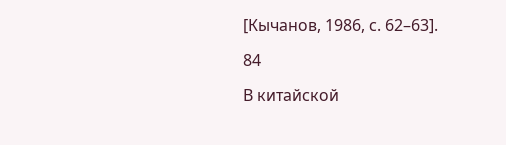[Кычанов, 1986, с. 62–63].

84

В китайской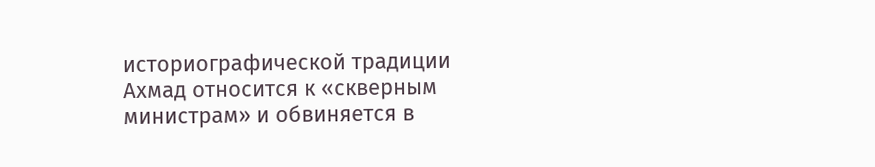историографической традиции Ахмад относится к «скверным министрам» и обвиняется в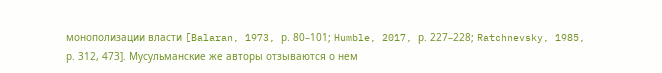монополизации власти [Balaran, 1973, р. 80–101; Humble, 2017, р. 227–228; Ratchnevsky, 1985, р. 312, 473]. Мусульманские же авторы отзываются о нем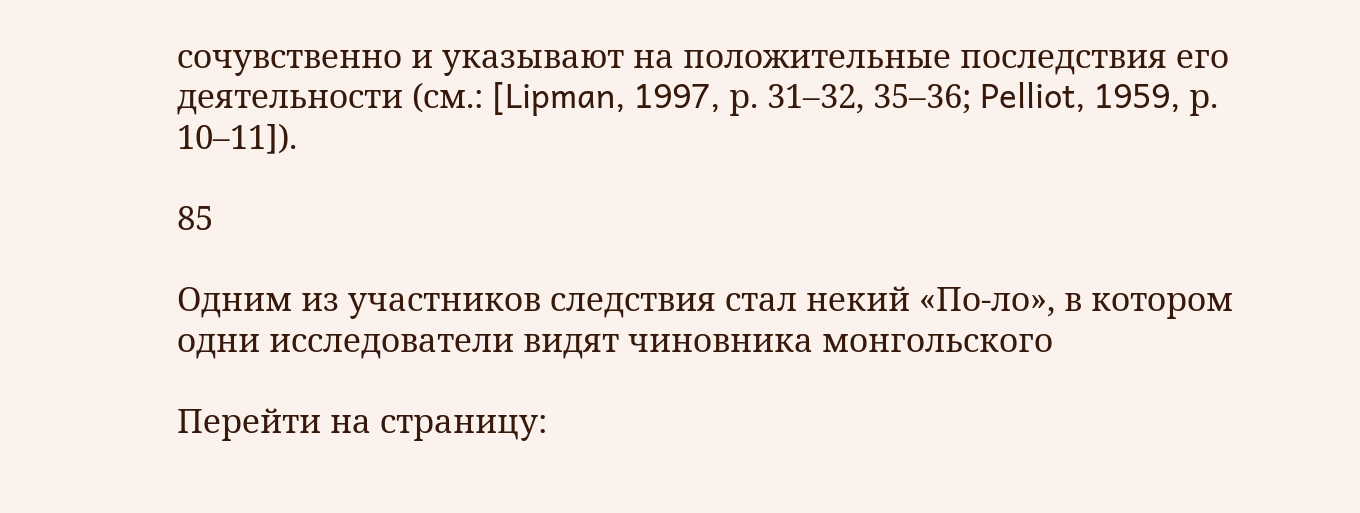сочувственно и указывают на положительные последствия его деятельности (см.: [Lipman, 1997, р. 31–32, 35–36; Pelliot, 1959, р. 10–11]).

85

Одним из участников следствия стал некий «По-ло», в котором одни исследователи видят чиновника монгольского

Перейти на страницу: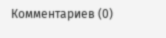Комментариев (0)